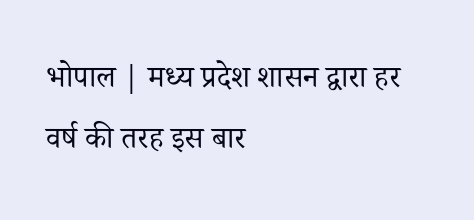भोपाल | मध्य प्रदेश शासन द्वारा हर वर्ष की तरह इस बार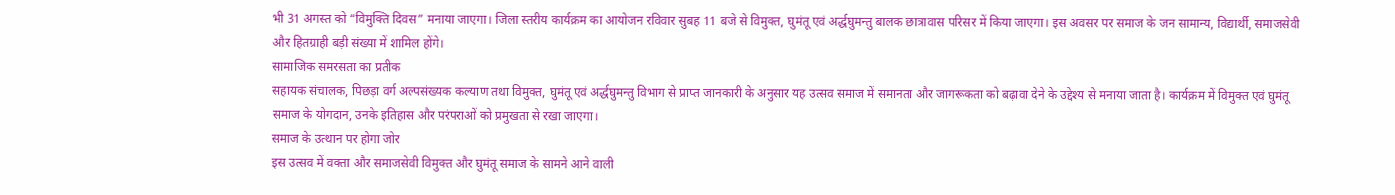भी 31 अगस्त को “विमुक्ति दिवस” मनाया जाएगा। जिला स्तरीय कार्यक्रम का आयोजन रविवार सुबह 11 बजे से विमुक्त, घुमंतू एवं अर्द्धघुमन्तु बालक छात्रावास परिसर में किया जाएगा। इस अवसर पर समाज के जन सामान्य, विद्यार्थी, समाजसेवी और हितग्राही बड़ी संख्या में शामिल होंगे।
सामाजिक समरसता का प्रतीक
सहायक संचालक, पिछड़ा वर्ग अल्पसंख्यक कल्याण तथा विमुक्त, घुमंतू एवं अर्द्धघुमन्तु विभाग से प्राप्त जानकारी के अनुसार यह उत्सव समाज में समानता और जागरूकता को बढ़ावा देने के उद्देश्य से मनाया जाता है। कार्यक्रम में विमुक्त एवं घुमंतू समाज के योगदान, उनके इतिहास और परंपराओं को प्रमुखता से रखा जाएगा।
समाज के उत्थान पर होगा जोर
इस उत्सव में वक्ता और समाजसेवी विमुक्त और घुमंतू समाज के सामने आने वाली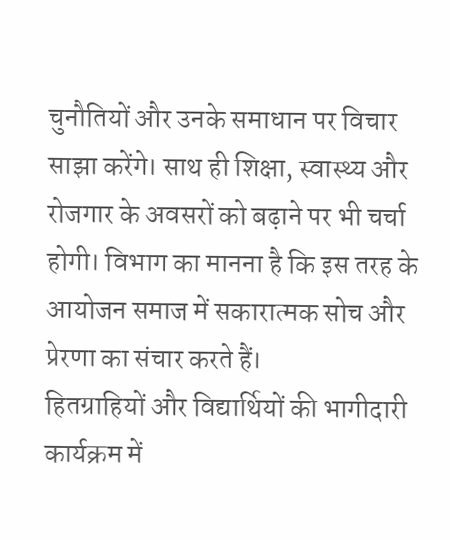चुनौतियों और उनके समाधान पर विचार साझा करेंगे। साथ ही शिक्षा, स्वास्थ्य और रोजगार के अवसरों को बढ़ाने पर भी चर्चा होगी। विभाग का मानना है कि इस तरह के आयोजन समाज में सकारात्मक सोच और प्रेरणा का संचार करते हैं।
हितग्राहियों और विद्यार्थियों की भागीदारी
कार्यक्रम में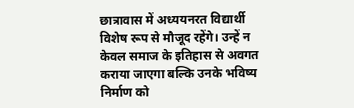छात्रावास में अध्ययनरत विद्यार्थी विशेष रूप से मौजूद रहेंगे। उन्हें न केवल समाज के इतिहास से अवगत कराया जाएगा बल्कि उनके भविष्य निर्माण को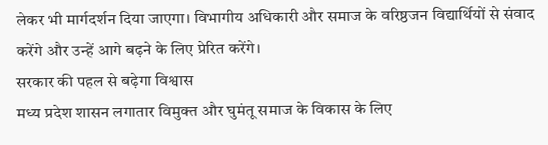लेकर भी मार्गदर्शन दिया जाएगा। विभागीय अधिकारी और समाज के वरिष्ठजन विद्यार्थियों से संवाद करेंगे और उन्हें आगे बढ़ने के लिए प्रेरित करेंगे।
सरकार की पहल से बढ़ेगा विश्वास
मध्य प्रदेश शासन लगातार विमुक्त और घुमंतू समाज के विकास के लिए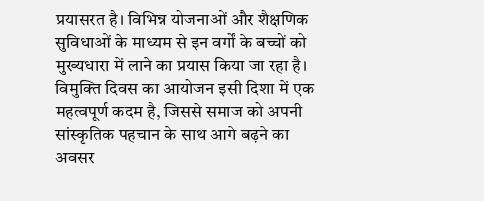प्रयासरत है। विभिन्न योजनाओं और शैक्षणिक सुविधाओं के माध्यम से इन वर्गों के बच्चों को मुख्यधारा में लाने का प्रयास किया जा रहा है। विमुक्ति दिवस का आयोजन इसी दिशा में एक महत्वपूर्ण कदम है, जिससे समाज को अपनी सांस्कृतिक पहचान के साथ आगे बढ़ने का अवसर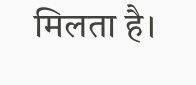मिलता है।